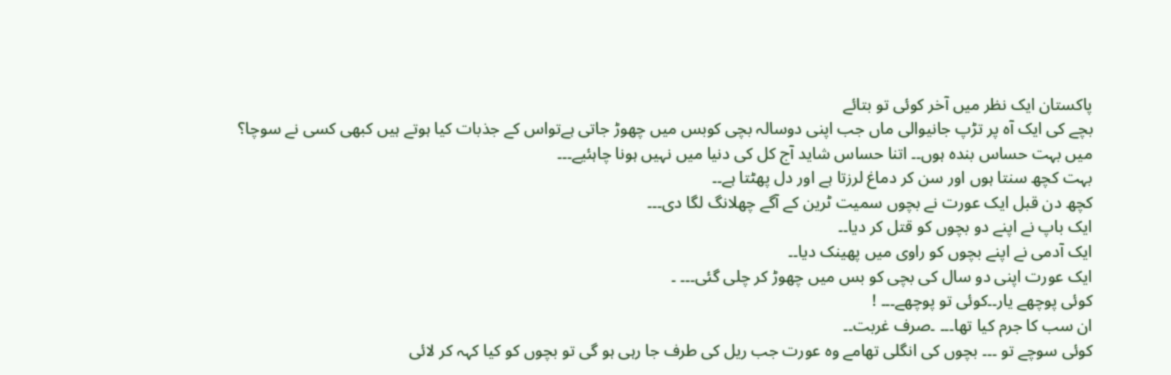پاکستان ایک نظر میں آخر کوئی تو بتائے
بچے کی ایک آہ پر تڑپ جانیوالی ماں جب اپنی دوسالہ بچی کوبس میں چھوڑ جاتی ہےتواس کے جذبات کیا ہوتے ہیں کبھی کسی نے سوچا؟
میں بہت حساس بندہ ہوں۔۔ اتنا حساس شاید آج کل کی دنیا میں نہیں ہونا چاہئیے۔۔۔
بہت کچھ سنتا ہوں اور سن کر دماغ لرزتا ہے اور دل پھٹتا ہے۔۔
کچھ دن قبل ایک عورت نے بچوں سمیت ٹرین کے آگے چھلانگ لگا دی۔۔۔
ایک باپ نے اپنے دو بچوں کو قتل کر دیا۔۔
ایک آدمی نے اپنے بچوں کو راوی میں پھینک دیا۔۔
ایک عورت اپنی دو سال کی بچی کو بس میں چھوڑ کر چلی گئی۔۔۔ ۔
کوئی پوچھے یار۔۔کوئی تو پوچھے۔۔۔ !
ان سب کا جرم کیا تھا۔۔۔ ۔صرف غربت۔۔
کوئی سوچے تو ۔۔۔ بچوں کی انگلی تھامے وہ عورت جب ریل کی طرف جا رہی ہو گی تو بچوں کو کیا کہہ کر لائی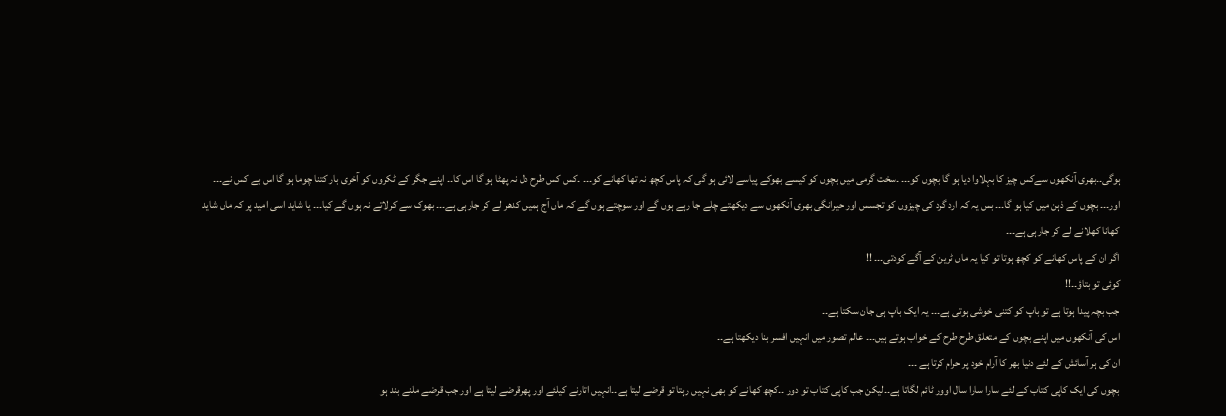ہوگی۔۔بھری آنکھوں سےکس چیز کا بہلاوا دیا ہو گا بچوں کو۔۔۔ ۔سخت گرمی میں بچوں کو کیسے بھوکے پیاسے لائی ہو گی کہ پاس کچھ نہ تھا کھانے کو۔۔۔ ۔کس کس طرح دل نہ پھٹا ہو گا اس کا۔۔ اپنے جگر کے ٹکروں کو آخری بار کتنا چوما ہو گا اس بے کس نے۔۔۔
اور۔۔۔ بچوں کے ذہن میں کیا ہو گا۔۔۔ بس یہ کہ ارد گرد کی چیزوں کو تجسس اور حیرانگی بھری آنکھوں سے دیکھتے چلے جا رہے ہوں گے اور سوچتے ہوں گے کہ ماں آج ہمیں کدھر لے کر جارہی ہے۔۔۔ بھوک سے کرلاتے نہ ہوں گے کیا۔۔۔ یا شاید اسی امید پر کہ ماں شاید کھانا کھلانے لے کر جارہی ہے۔۔۔
اگر ان کے پاس کھانے کو کچھ ہوتا تو کیا یہ ماں ٹرین کے آگے کودتی۔۔۔ !!
کوئی تو بتاؤ۔۔!!
جب بچہ پیدا ہوتا ہے تو باپ کو کتنی خوشی ہوتی ہے۔۔۔ یہ ایک باپ ہی جان سکتا ہے۔۔
اس کی آنکھوں میں اپنے بچوں کے متعلق طرح طرح کے خواب ہوتے ہیں۔۔۔ عالم تصور میں انہیں افسر بنا دیکھتا ہے۔۔
ان کی ہر آسائش کے لئے دنیا بھر کا آرام خود پر حرام کرتا ہے ۔۔۔
بچوں کی ایک کاپی کتاب کے لئے سارا سارا سال اوور ٹائم لگاتا ہے۔۔لیکن جب کاپی کتاب تو دور ۔۔کچھ کھانے کو بھی نہیں رہتا تو قرضے لیتا ہے۔۔انہیں اتارنے کیلئے اور پھرقرضے لیتا ہے اور جب قرضے ملنے بند ہو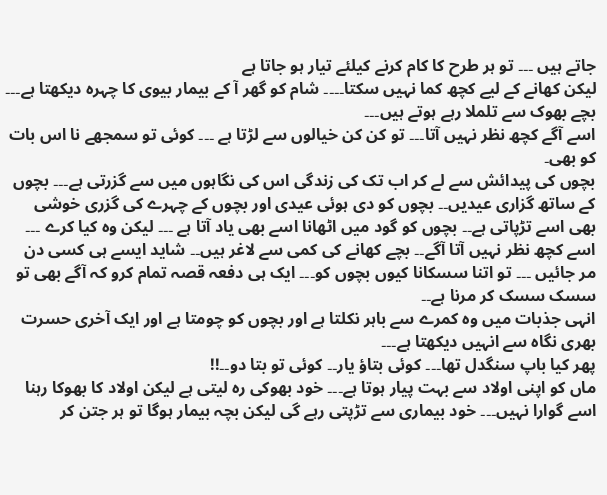جاتے ہیں ۔۔۔ تو ہر طرح کا کام کرنے کیلئے تیار ہو جاتا ہے
لیکن کھانے کے لیے کچھ کما نہیں سکتا۔۔۔۔ شام کو گھر آ کے بیمار بیوی کا چہرہ دیکھتا ہے۔۔۔ بچے بھوک سے تلملا رہے ہوتے ہیں۔۔۔
اسے آگے کچھ نظر نہیں آتا۔۔۔ تو کن کن خیالوں سے لڑتا ہے ۔۔۔ کوئی تو سمجھے نا اس بات کو بھی۔
بچوں کی پیدائش سے لے کر اب تک کی زندگی اس کی نگاہوں میں سے گزرتی ہے۔۔۔ بچوں کے ساتھ گزاری عیدیں۔۔ بچوں کو دی ہوئی عیدی اور بچوں کے چہرے کی گزری خوشی بھی اسے تڑپاتی ہے۔۔ بچوں کو گود میں اٹھانا اسے بھی یاد آتا ہے ۔۔۔ لیکن وہ کیا کرے ۔۔۔ اسے کچھ نظر نہیں آتا آگے۔۔ بچے کھانے کی کمی سے لاغر ہیں۔۔ شاید ایسے ہی کسی دن مر جائیں ۔۔۔ تو اتنا سسکانا کیوں بچوں کو۔۔۔ ایک ہی دفعہ قصہ تمام کرو کہ آگے بھی تو سسک سسک کر مرنا ہے۔۔
انہی جذبات میں وہ کمرے سے باہر نکلتا ہے اور بچوں کو چومتا ہے اور ایک آخری حسرت بھری نگاہ سے انہیں دیکھتا ہے۔۔۔
پھر کیا باپ سنگدل تھا۔۔۔ کوئی بتاؤ یار۔۔ کوئی تو بتا دو۔۔!!
ماں کو اپنی اولاد سے بہت پیار ہوتا ہے۔۔۔ خود بھوکی رہ لیتی ہے لیکن اولاد کا بھوکا رہنا اسے گوارا نہیں۔۔۔ خود بیماری سے تڑپتی رہے گی لیکن بچہ بیمار ہوگا تو ہر جتن کر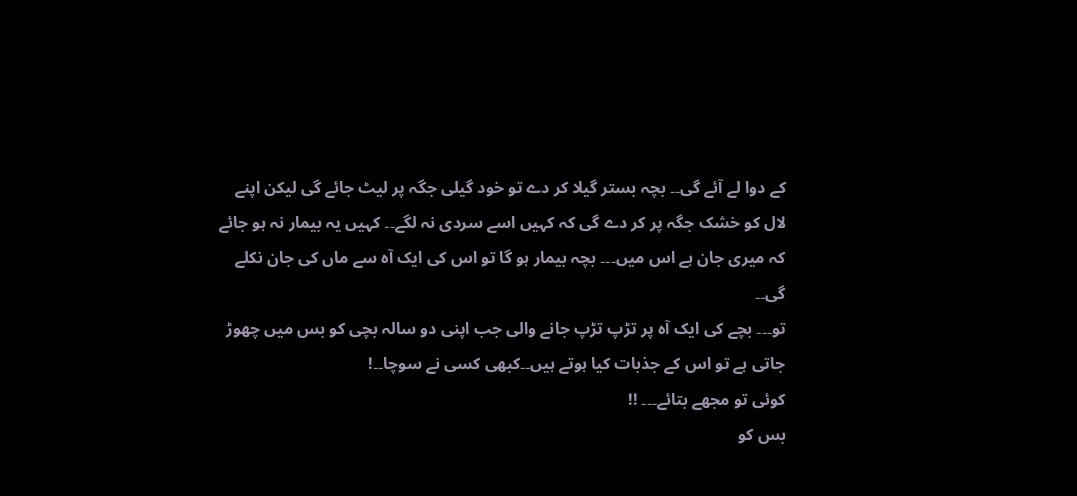کے دوا لے آئے گی۔۔ بچہ بستر گیلا کر دے تو خود گیلی جگہ پر لیٹ جائے گی لیکن اپنے لال کو خشک جگہ پر کر دے گی کہ کہیں اسے سردی نہ لگے۔۔ کہیں یہ بیمار نہ ہو جائے کہ میری جان ہے اس میں۔۔۔ بچہ بیمار ہو گا تو اس کی ایک آہ سے ماں کی جان نکلے گی۔۔
تو۔۔۔ بچے کی ایک آہ پر تڑپ تڑپ جانے والی جب اپنی دو سالہ بچی کو بس میں چھوڑ جاتی ہے تو اس کے جذبات کیا ہوتے ہیں۔۔کبھی کسی نے سوچا۔۔!
کوئی تو مجھے بتائے۔۔۔ !!
بس کو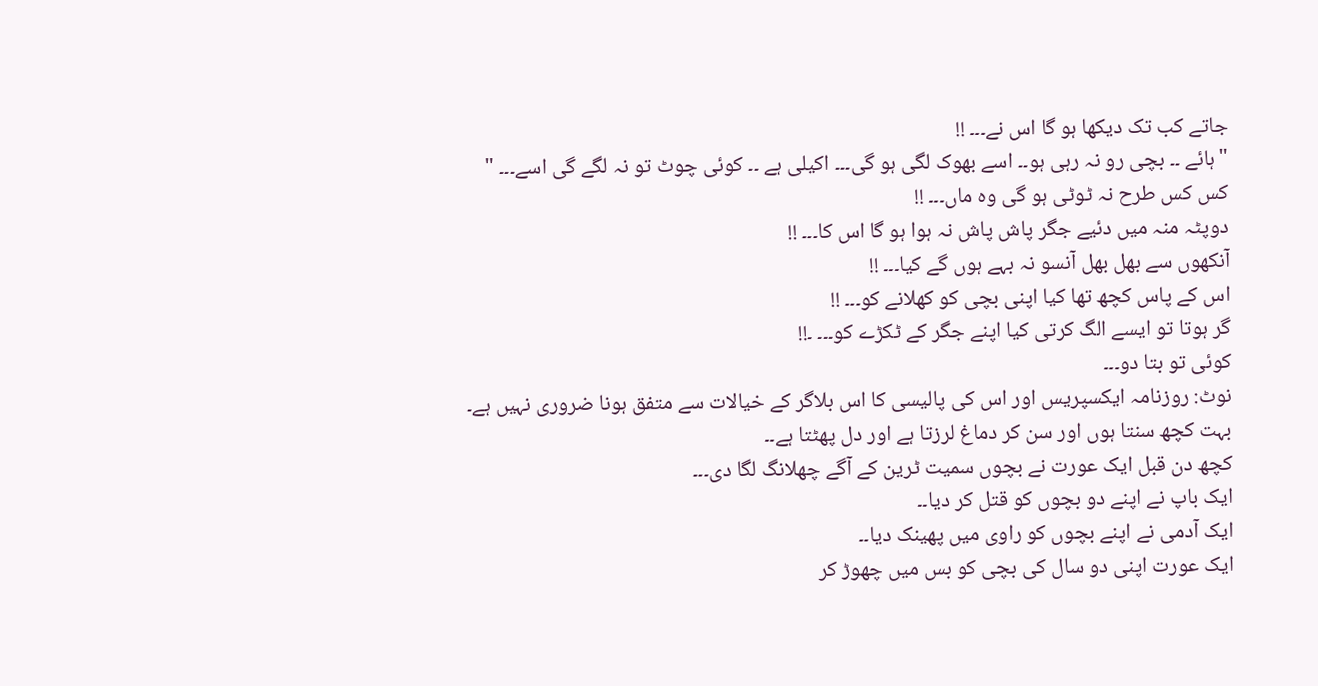جاتے کب تک دیکھا ہو گا اس نے۔۔۔ !!
"ہائے ۔۔ بچی رو نہ رہی ہو۔۔ اسے بھوک لگی ہو گی۔۔۔ اکیلی ہے ۔۔ کوئی چوٹ تو نہ لگے گی اسے۔۔۔ "
کس کس طرح نہ ٹوٹی ہو گی وہ ماں۔۔۔ !!
دوپٹہ منہ میں دئیے جگر پاش پاش نہ ہوا ہو گا اس کا۔۔۔ !!
آنکھوں سے بھل بھل آنسو نہ بہے ہوں گے کیا۔۔۔ !!
اس کے پاس کچھ تھا کیا اپنی بچی کو کھلانے کو۔۔۔ !!
گر ہوتا تو ایسے الگ کرتی کیا اپنے جگر کے ٹکڑے کو۔۔۔ ۔!!
کوئی تو بتا دو۔۔۔
نوٹ: روزنامہ ایکسپریس اور اس کی پالیسی کا اس بلاگر کے خیالات سے متفق ہونا ضروری نہیں ہے۔
بہت کچھ سنتا ہوں اور سن کر دماغ لرزتا ہے اور دل پھٹتا ہے۔۔
کچھ دن قبل ایک عورت نے بچوں سمیت ٹرین کے آگے چھلانگ لگا دی۔۔۔
ایک باپ نے اپنے دو بچوں کو قتل کر دیا۔۔
ایک آدمی نے اپنے بچوں کو راوی میں پھینک دیا۔۔
ایک عورت اپنی دو سال کی بچی کو بس میں چھوڑ کر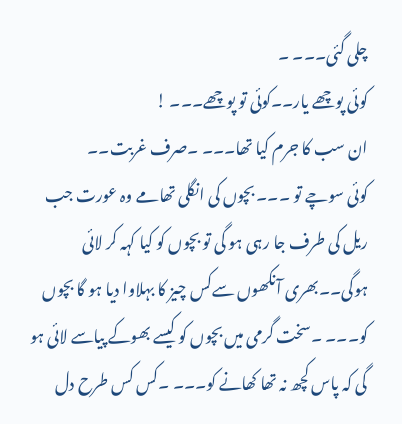چلی گئی۔۔۔ ۔
کوئی پوچھے یار۔۔کوئی تو پوچھے۔۔۔ !
ان سب کا جرم کیا تھا۔۔۔ ۔صرف غربت۔۔
کوئی سوچے تو ۔۔۔ بچوں کی انگلی تھامے وہ عورت جب ریل کی طرف جا رہی ہو گی تو بچوں کو کیا کہہ کر لائی ہوگی۔۔بھری آنکھوں سےکس چیز کا بہلاوا دیا ہو گا بچوں کو۔۔۔ ۔سخت گرمی میں بچوں کو کیسے بھوکے پیاسے لائی ہو گی کہ پاس کچھ نہ تھا کھانے کو۔۔۔ ۔کس کس طرح دل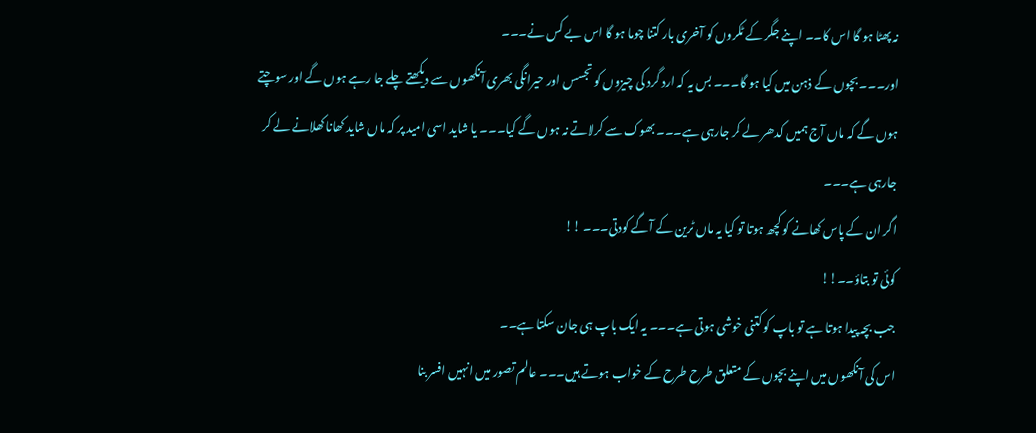نہ پھٹا ہو گا اس کا۔۔ اپنے جگر کے ٹکروں کو آخری بار کتنا چوما ہو گا اس بے کس نے۔۔۔
اور۔۔۔ بچوں کے ذہن میں کیا ہو گا۔۔۔ بس یہ کہ ارد گرد کی چیزوں کو تجسس اور حیرانگی بھری آنکھوں سے دیکھتے چلے جا رہے ہوں گے اور سوچتے ہوں گے کہ ماں آج ہمیں کدھر لے کر جارہی ہے۔۔۔ بھوک سے کرلاتے نہ ہوں گے کیا۔۔۔ یا شاید اسی امید پر کہ ماں شاید کھانا کھلانے لے کر جارہی ہے۔۔۔
اگر ان کے پاس کھانے کو کچھ ہوتا تو کیا یہ ماں ٹرین کے آگے کودتی۔۔۔ !!
کوئی تو بتاؤ۔۔!!
جب بچہ پیدا ہوتا ہے تو باپ کو کتنی خوشی ہوتی ہے۔۔۔ یہ ایک باپ ہی جان سکتا ہے۔۔
اس کی آنکھوں میں اپنے بچوں کے متعلق طرح طرح کے خواب ہوتے ہیں۔۔۔ عالم تصور میں انہیں افسر بنا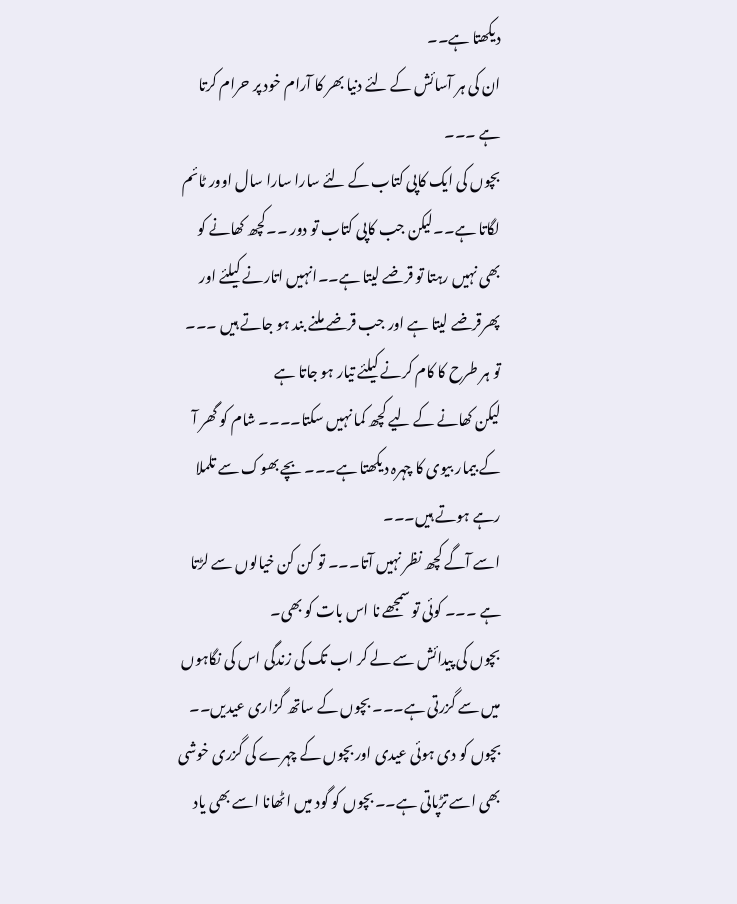دیکھتا ہے۔۔
ان کی ہر آسائش کے لئے دنیا بھر کا آرام خود پر حرام کرتا ہے ۔۔۔
بچوں کی ایک کاپی کتاب کے لئے سارا سارا سال اوور ٹائم لگاتا ہے۔۔لیکن جب کاپی کتاب تو دور ۔۔کچھ کھانے کو بھی نہیں رہتا تو قرضے لیتا ہے۔۔انہیں اتارنے کیلئے اور پھرقرضے لیتا ہے اور جب قرضے ملنے بند ہو جاتے ہیں ۔۔۔ تو ہر طرح کا کام کرنے کیلئے تیار ہو جاتا ہے
لیکن کھانے کے لیے کچھ کما نہیں سکتا۔۔۔۔ شام کو گھر آ کے بیمار بیوی کا چہرہ دیکھتا ہے۔۔۔ بچے بھوک سے تلملا رہے ہوتے ہیں۔۔۔
اسے آگے کچھ نظر نہیں آتا۔۔۔ تو کن کن خیالوں سے لڑتا ہے ۔۔۔ کوئی تو سمجھے نا اس بات کو بھی۔
بچوں کی پیدائش سے لے کر اب تک کی زندگی اس کی نگاہوں میں سے گزرتی ہے۔۔۔ بچوں کے ساتھ گزاری عیدیں۔۔ بچوں کو دی ہوئی عیدی اور بچوں کے چہرے کی گزری خوشی بھی اسے تڑپاتی ہے۔۔ بچوں کو گود میں اٹھانا اسے بھی یاد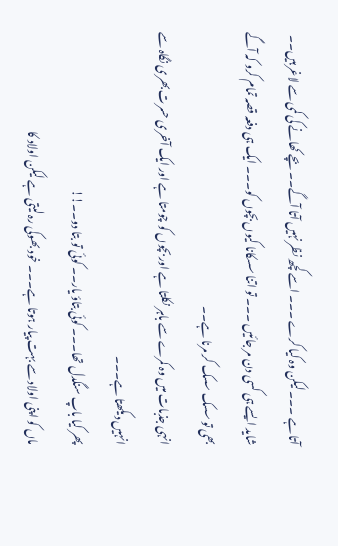آتا ہے ۔۔۔ لیکن وہ کیا کرے ۔۔۔ اسے کچھ نظر نہیں آتا آگے۔۔ بچے کھانے کی کمی سے لاغر ہیں۔۔ شاید ایسے ہی کسی دن مر جائیں ۔۔۔ تو اتنا سسکانا کیوں بچوں کو۔۔۔ ایک ہی دفعہ قصہ تمام کرو کہ آگے بھی تو سسک سسک کر مرنا ہے۔۔
انہی جذبات میں وہ کمرے سے باہر نکلتا ہے اور بچوں کو چومتا ہے اور ایک آخری حسرت بھری نگاہ سے انہیں دیکھتا ہے۔۔۔
پھر کیا باپ سنگدل تھا۔۔۔ کوئی بتاؤ یار۔۔ کوئی تو بتا دو۔۔!!
ماں کو اپنی اولاد سے بہت پیار ہوتا ہے۔۔۔ خود بھوکی رہ لیتی ہے لیکن اولاد کا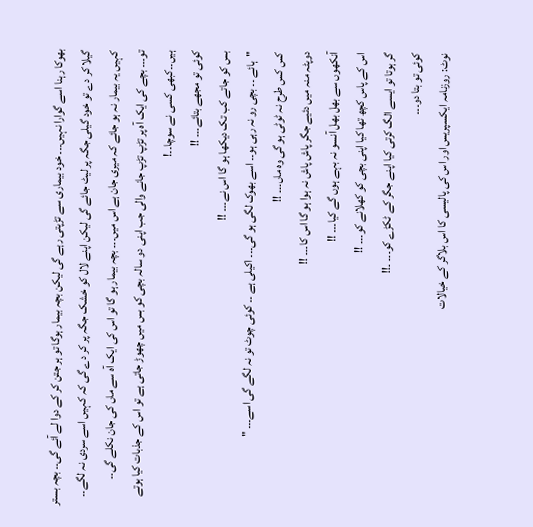بھوکا رہنا اسے گوارا نہیں۔۔۔ خود بیماری سے تڑپتی رہے گی لیکن بچہ بیمار ہوگا تو ہر جتن کر کے دوا لے آئے گی۔۔ بچہ بستر گیلا کر دے تو خود گیلی جگہ پر لیٹ جائے گی لیکن اپنے لال کو خشک جگہ پر کر دے گی کہ کہیں اسے سردی نہ لگے۔۔ کہیں یہ بیمار نہ ہو جائے کہ میری جان ہے اس میں۔۔۔ بچہ بیمار ہو گا تو اس کی ایک آہ سے ماں کی جان نکلے گی۔۔
تو۔۔۔ بچے کی ایک آہ پر تڑپ تڑپ جانے والی جب اپنی دو سالہ بچی کو بس میں چھوڑ جاتی ہے تو اس کے جذبات کیا ہوتے ہیں۔۔کبھی کسی نے سوچا۔۔!
کوئی تو مجھے بتائے۔۔۔ !!
بس کو جاتے کب تک دیکھا ہو گا اس نے۔۔۔ !!
"ہائے ۔۔ بچی رو نہ رہی ہو۔۔ اسے بھوک لگی ہو گی۔۔۔ اکیلی ہے ۔۔ کوئی چوٹ تو نہ لگے گی اسے۔۔۔ "
کس کس طرح نہ ٹوٹی ہو گی وہ ماں۔۔۔ !!
دوپٹہ منہ میں دئیے جگر پاش پاش نہ ہوا ہو گا اس کا۔۔۔ !!
آنکھوں سے بھل بھل آنسو نہ بہے ہوں گے کیا۔۔۔ !!
اس کے پاس کچھ تھا کیا اپنی بچی کو کھلانے کو۔۔۔ !!
گر ہوتا تو ایسے الگ کرتی کیا اپنے جگر کے ٹکڑے کو۔۔۔ ۔!!
کوئی تو بتا دو۔۔۔
نوٹ: روزنامہ ایکسپریس اور اس کی پالیسی کا اس بلاگر کے خیالات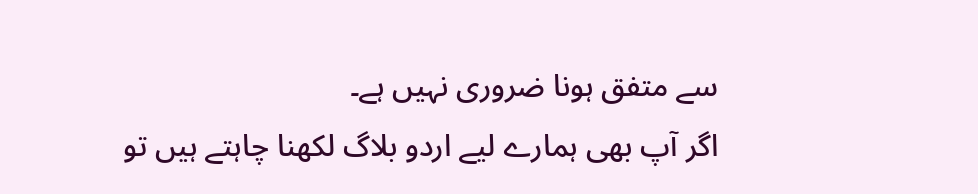سے متفق ہونا ضروری نہیں ہے۔
اگر آپ بھی ہمارے لیے اردو بلاگ لکھنا چاہتے ہیں تو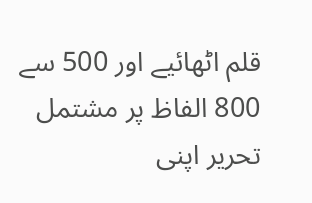قلم اٹھائیے اور 500 سے 800 الفاظ پر مشتمل تحریر اپنی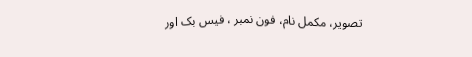تصویر، مکمل نام، فون نمبر ، فیس بک اور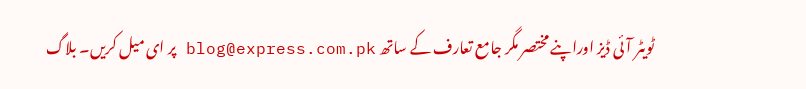ٹویٹر آئی ڈیز اوراپنے مختصر مگر جامع تعارف کے ساتھ blog@express.com.pk پر ای میل کریں۔ بلاگ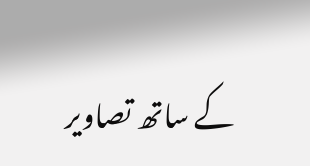کے ساتھ تصاویر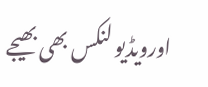اورویڈیو لنکس بھی بھیجے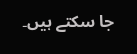جا سکتے ہیں۔